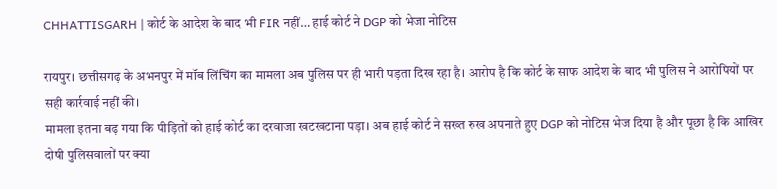CHHATTISGARH | कोर्ट के आदेश के बाद भी FIR नहीं… हाई कोर्ट ने DGP को भेजा नोटिस

रायपुर। छत्तीसगढ़ के अभनपुर में मॉब लिंचिंग का मामला अब पुलिस पर ही भारी पड़ता दिख रहा है। आरोप है कि कोर्ट के साफ आदेश के बाद भी पुलिस ने आरोपियों पर सही कार्रवाई नहीं की।
मामला इतना बढ़ गया कि पीड़ितों को हाई कोर्ट का दरवाजा खटखटाना पड़ा। अब हाई कोर्ट ने सख्त रुख अपनाते हुए DGP को नोटिस भेज दिया है और पूछा है कि आखिर दोषी पुलिसवालों पर क्या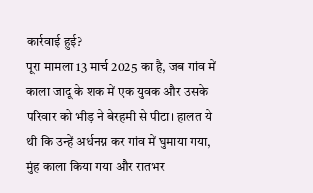कार्रवाई हुई?
पूरा मामला 13 मार्च 2025 का है, जब गांव में काला जादू के शक में एक युवक और उसके परिवार को भीड़ ने बेरहमी से पीटा। हालत ये थी कि उन्हें अर्धनग्न कर गांव में घुमाया गया, मुंह काला किया गया और रातभर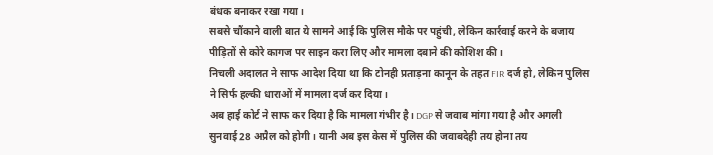बंधक बनाकर रखा गया।
सबसे चौंकाने वाली बात ये सामने आई कि पुलिस मौके पर पहुंची, लेकिन कार्रवाई करने के बजाय पीड़ितों से कोरे कागज पर साइन करा लिए और मामला दबाने की कोशिश की।
निचली अदालत ने साफ आदेश दिया था कि टोनही प्रताड़ना कानून के तहत FIR दर्ज हो, लेकिन पुलिस ने सिर्फ हल्की धाराओं में मामला दर्ज कर दिया।
अब हाई कोर्ट ने साफ कर दिया है कि मामला गंभीर है। DGP से जवाब मांगा गया है और अगली सुनवाई 28 अप्रैल को होगी। यानी अब इस केस में पुलिस की जवाबदेही तय होना तय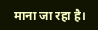माना जा रहा है।